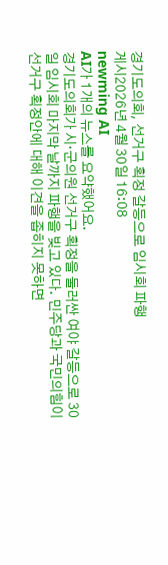경기도의회, 선거구 획정 갈등으로 임시회 파행
게시2026년 4월 30일 16:08
newming AI
AI가 1개의 뉴스를 요약했어요.
경기도의회가 시·군의원 선거구 획정을 둘러싼 여야 갈등으로 30일 임시회 마지막 날까지 파행을 빚고 있다. 민주당과 국민의힘이 선거구 획정안에 대해 이견을 좁히지 못하면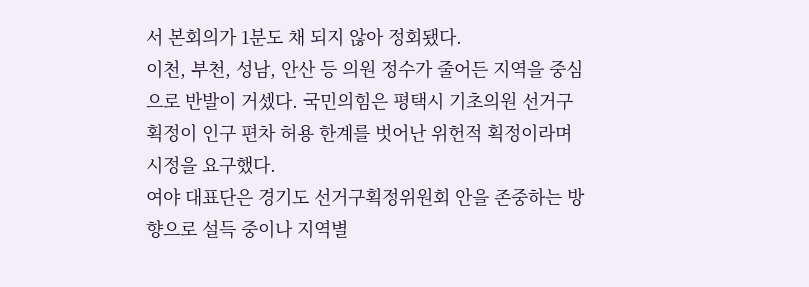서 본회의가 1분도 채 되지 않아 정회됐다.
이천, 부천, 성남, 안산 등 의원 정수가 줄어든 지역을 중심으로 반발이 거셌다. 국민의힘은 평택시 기초의원 선거구 획정이 인구 편차 허용 한계를 벗어난 위헌적 획정이라며 시정을 요구했다.
여야 대표단은 경기도 선거구획정위원회 안을 존중하는 방향으로 설득 중이나 지역별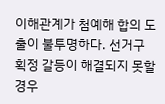이해관계가 첨예해 합의 도출이 불투명하다. 선거구 획정 갈등이 해결되지 못할 경우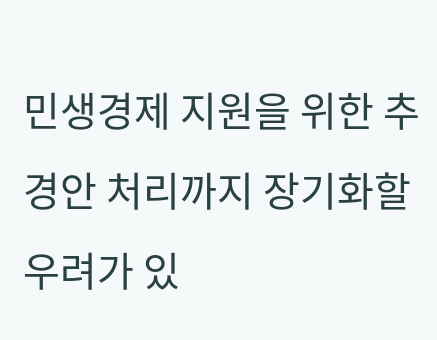민생경제 지원을 위한 추경안 처리까지 장기화할 우려가 있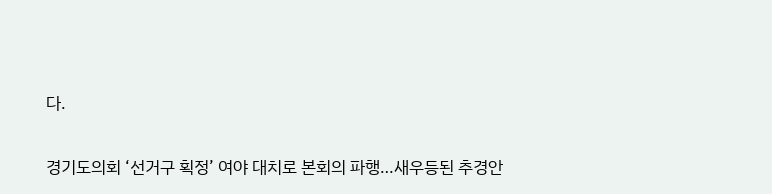다.

경기도의회 ‘선거구 획정’ 여야 대치로 본회의 파행…새우등된 추경안